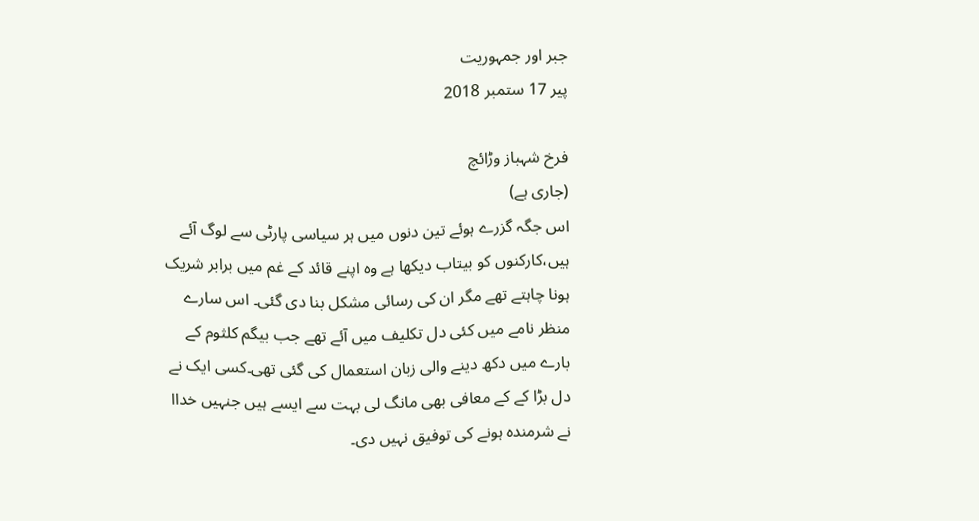جبر اور جمہوریت
پیر 17 ستمبر 2018

فرخ شہباز وڑائچ
(جاری ہے)
اس جگہ گزرے ہوئے تین دنوں میں ہر سیاسی پارٹی سے لوگ آئے ہیں،کارکنوں کو بیتاب دیکھا ہے وہ اپنے قائد کے غم میں برابر شریک ہونا چاہتے تھے مگر ان کی رسائی مشکل بنا دی گئی۔ اس سارے منظر نامے میں کئی دل تکلیف میں آئے تھے جب بیگم کلثوم کے بارے میں دکھ دینے والی زبان استعمال کی گئی تھی۔کسی ایک نے دل بڑا کے کے معافی بھی مانگ لی بہت سے ایسے ہیں جنہیں خداا نے شرمندہ ہونے کی توفیق نہیں دی۔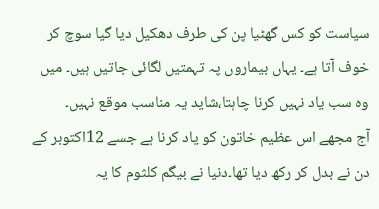سیاست کو کس گھٹیا پن کی طرف دھکیل دیا گیا سوچ کر خوف آتا ہے۔ یہاں بیماروں پہ تہمتیں لگائی جاتیں ہیں۔ میں وہ سب یاد نہیں کرنا چاہتا،شاید یہ مناسب موقع نہیں۔
آج مجھے اس عظیم خاتون کو یاد کرنا ہے جسے 12اکتوبر کے دن نے بدل کر رکھ دیا تھا۔دنیا نے بیگم کلثوم کا یہ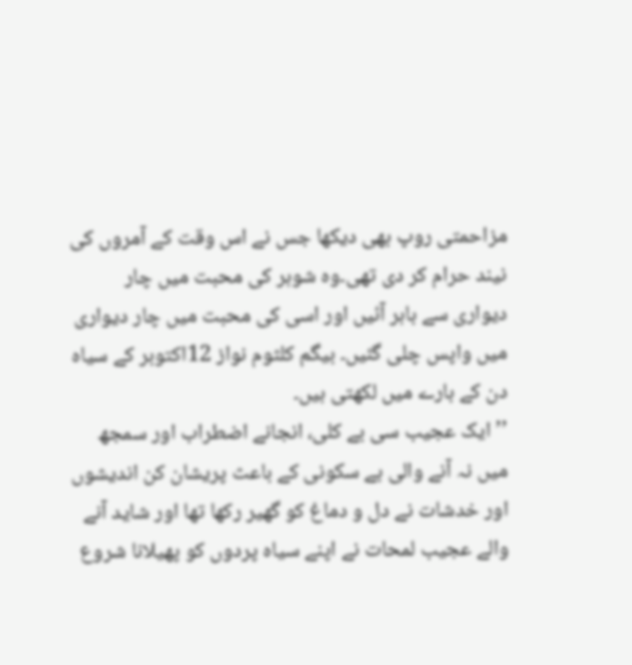مزاحمتی روپ بھی دیکھا جس نے اس وقت کے آمروں کی نیند حرام کر دی تھی۔وہ شوہر کی محبت میں چار دیواری سے باہر آئیں اور اسی کی محبت میں چار دیواری میں واپس چلی گئیں۔ بیگم کلثوم نواز 12اکتوبر کے سیاہ دن کے بارے میں لکھتی ہیں۔
’’ایک عجیب سی بے کلی، انجانے اضطراب اور سمجھ میں نہ آنے والی بے سکونی کے باعث پریشان کن اندیشوں اور خدشات نے دل و دماغ کو گھیر رکھا تھا اور شاید آنے والے عجیب لمحات نے اپنے سیاہ پردوں کو پھیلانا شروع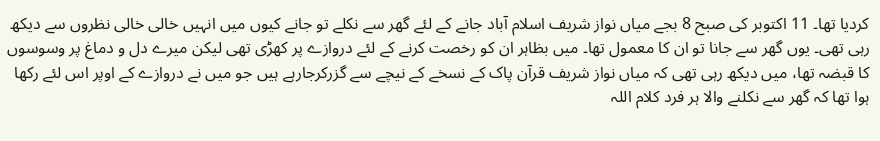کردیا تھا۔ 11 اکتوبر کی صبح 8 بجے میاں نواز شریف اسلام آباد جانے کے لئے گھر سے نکلے تو جانے کیوں میں انہیں خالی خالی نظروں سے دیکھ رہی تھی۔ یوں گھر سے جانا تو ان کا معمول تھا۔ میں بظاہر ان کو رخصت کرنے کے لئے دروازے پر کھڑی تھی لیکن میرے دل و دماغ پر وسوسوں کا قبضہ تھا، میں دیکھ رہی تھی کہ میاں نواز شریف قرآن پاک کے نسخے کے نیچے سے گزرکرجارہے ہیں جو میں نے دروازے کے اوپر اس لئے رکھا ہوا تھا کہ گھر سے نکلنے والا ہر فرد کلام اللہ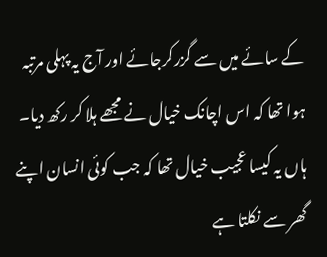کے سائے میں سے گزرکرجائے اور آج یہ پہلی مرتبہ ہوا تھا کہ اس اچانک خیال نے مجھے ہلا کر رکھ دیا۔
ہاں یہ کیسا عجیب خیال تھا کہ جب کوئی انسان اپنے گھر سے نکلتا ہے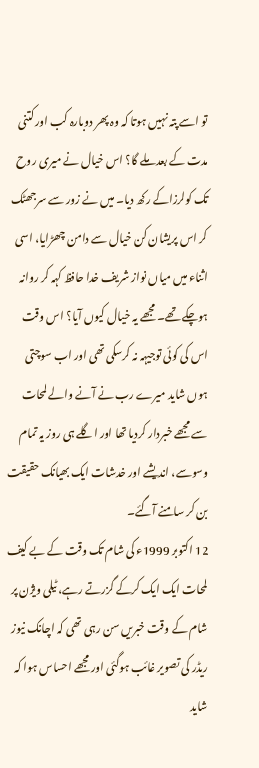تو اسے پتہ نہیں ہوتا کہ وہ پھر دوبارہ کب اور کتنی مدت کے بعد ملے گا؟ اس خیال نے میری روح تک کولرزاکے رکھ دیا۔ میں نے زور سے سرجھٹک کر اس پریشان کن خیال سے دامن چھڑایا، اسی اثناء میں میاں نواز شریف خدا حافظ کہہ کر روانہ ہوچکے تھے۔ مجھے یہ خیال کیوں آیا؟ اس وقت اس کی کوئی توجیہہ نہ کرسکی تھی اور اب سوچتی ہوں شاید میرے رب نے آنے والے لمحات سے مجھے خبردار کردیا تھا اور اگلے ہی روز یہ تمام وسوسے، اندیشے اور خدشات ایک بھیانک حقیقت بن کر سامنے آگئے۔
12 اکتوبر 1999ء کی شام تک وقت کے بے کیف لمحات ایک ایک کرکے گزرتے رہے، ٹیلی ویژن پر شام کے وقت خبریں سن رہی تھی کہ اچانک نیوز ریڈر کی تصویر غائب ہوگئی اور مجھے احساس ہوا کہ شاید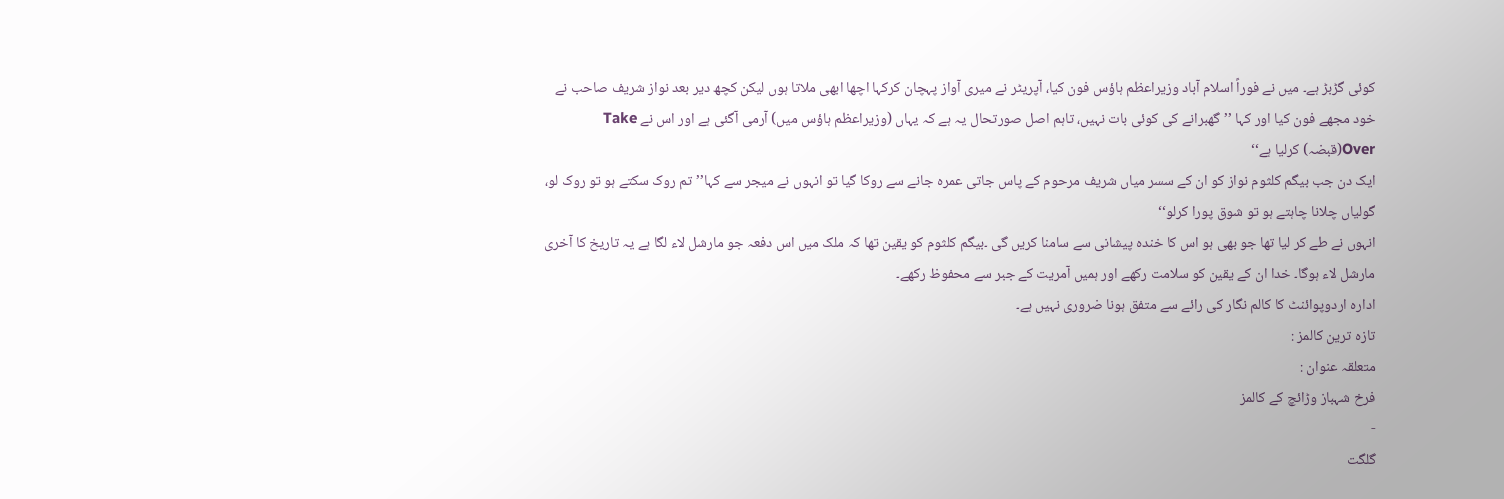کوئی گڑبڑ ہے۔ میں نے فوراً اسلام آباد وزیراعظم ہاؤس فون کیا، آپریٹر نے میری آواز پہچان کرکہا اچھا ابھی ملاتا ہوں لیکن کچھ دیر بعد نواز شریف صاحب نے خود مجھے فون کیا اور کہا ’’گھبرانے کی کوئی بات نہیں، تاہم اصل صورتحال یہ ہے کہ یہاں (وزیراعظم ہاؤس میں) آرمی آگئی ہے اور اس نے Take Over(قبضہ) کرلیا ہے‘‘
ایک دن جب بیگم کلثوم نواز کو ان کے سسر میاں شریف مرحوم کے پاس جاتی عمرہ جانے سے روکا گیا تو انہوں نے میجر سے کہا’’تم روک سکتے ہو تو روک لو، گولیاں چلانا چاہتے ہو تو شوق پورا کرلو‘‘
انہوں نے طے کر لیا تھا جو بھی ہو اس کا خندہ پیشانی سے سامنا کریں گی ۔بیگم کلثوم کو یقین تھا کہ ملک میں اس دفعہ جو مارشل لاء لگا ہے یہ تاریخ کا آخری مارشل لاء ہوگا۔ خدا ان کے یقین کو سلامت رکھے اور ہمیں آمریت کے جبر سے محفوظ رکھے۔
ادارہ اردوپوائنٹ کا کالم نگار کی رائے سے متفق ہونا ضروری نہیں ہے۔
تازہ ترین کالمز :
متعلقہ عنوان :
فرخ شہباز وڑائچ کے کالمز
-
گلگت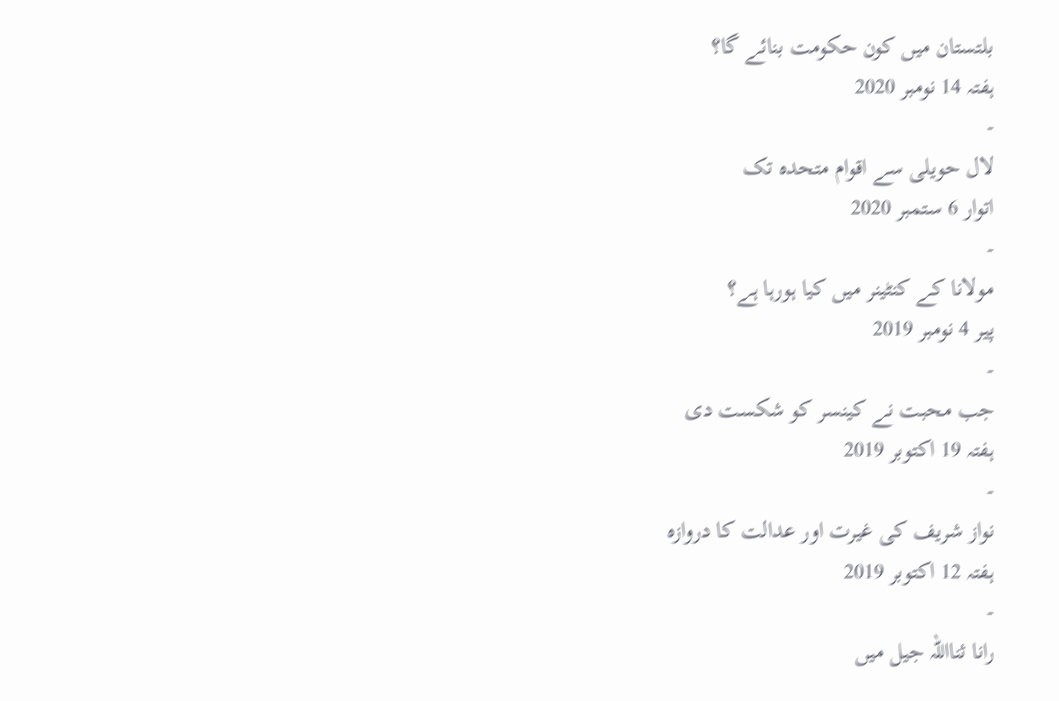بلتستان میں کون حکومت بنائے گا؟
ہفتہ 14 نومبر 2020
-
لال حویلی سے اقوام متحدہ تک
اتوار 6 ستمبر 2020
-
مولانا کے کنٹینر میں کیا ہورہا ہے؟
پیر 4 نومبر 2019
-
جب محبت نے کینسر کو شکست دی
ہفتہ 19 اکتوبر 2019
-
نواز شریف کی غیرت اور عدالت کا دروازہ
ہفتہ 12 اکتوبر 2019
-
رانا ثنااللہ جیل میں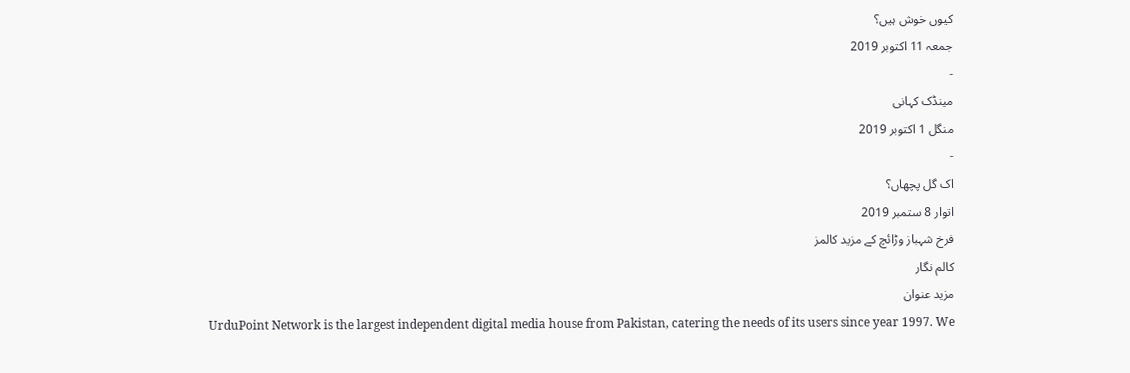کیوں خوش ہیں؟
جمعہ 11 اکتوبر 2019
-
مینڈک کہانی
منگل 1 اکتوبر 2019
-
اک گل پچھاں؟
اتوار 8 ستمبر 2019
فرخ شہباز وڑائچ کے مزید کالمز
کالم نگار
مزید عنوان
UrduPoint Network is the largest independent digital media house from Pakistan, catering the needs of its users since year 1997. We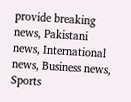provide breaking news, Pakistani news, International news, Business news, Sports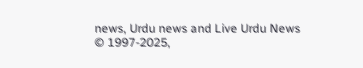news, Urdu news and Live Urdu News
© 1997-2025,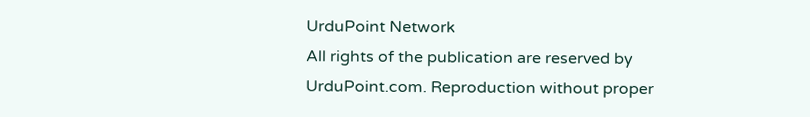UrduPoint Network
All rights of the publication are reserved by UrduPoint.com. Reproduction without proper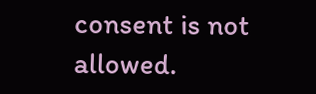consent is not allowed.